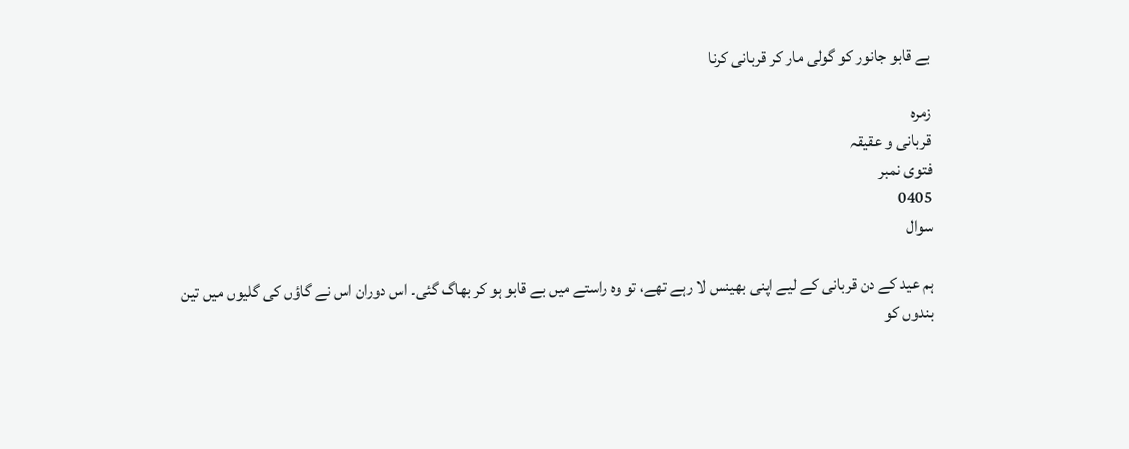بے قابو جانور کو گولی مار کر قربانی کرنا

زمره
قربانی و عقیقہ
فتوی نمبر
0405
سوال

ہم عید کے دن قربانی کے لیے اپنی بھینس لا رہے تھے، تو وہ راستے میں بے قابو ہو کر بھاگ گئی۔ اس دوران اس نے گاؤں کی گلیوں میں تین بندوں کو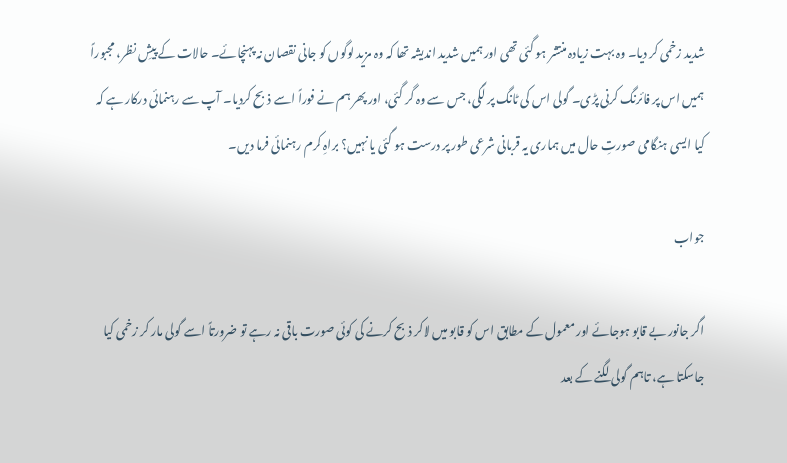شدید زخمی کر دیا۔ وہ بہت زیادہ منتشر ہو گئی تھی اور ہمیں شدید اندیشہ تھا کہ وہ مزید لوگوں کو جانی نقصان نہ پہنچائے۔ حالات کے پیشِ نظر، مجبوراً ہمیں اس پر فائرنگ کرنی پڑی۔ گولی اس کی ٹانگ پر لگی، جس سے وہ گر گئی، اور پھر ہم نے فوراً اسے ذبح کردیا۔ آپ سے رہنمائی درکار ہے کہ کیا ایسی ہنگامی صورتِ حال میں ہماری یہ قربانی شرعی طور پر درست ہو گئی یا نہیں؟ براہِ کرم رہنمائی فرما دیں۔

جواب

اگر جانور بے قابو ہوجائے اور معمول کے مطابق اس کو قابو میں لاکر ذبح کرنے کی کوئی صورت باقی نہ رہے تو ضرورتاً اسے گولی مار کر زخمی کیا جاسکتا ہے، تاہم گولی لگنے کے بعد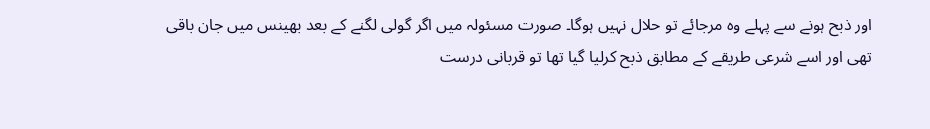اور ذبح ہونے سے پہلے وہ مرجائے تو حلال نہیں ہوگا۔ صورت مسئولہ میں اگر گولی لگنے کے بعد بھینس میں جان باقی تھی اور اسے شرعی طریقے کے مطابق ذبح کرلیا گیا تھا تو قربانی درست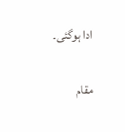ادا ہوگئی۔

مقام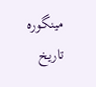مینگورہ
تاریخ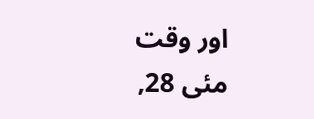اور وقت
مئی 28,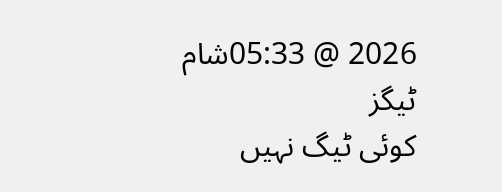2026 @ 05:33شام
ٹیگز
کوئی ٹیگ نہیں